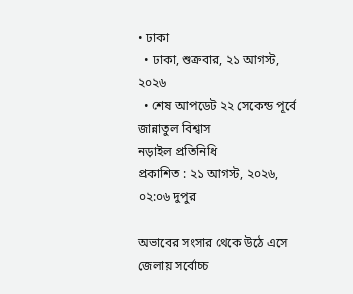• ঢাকা
  • ঢাকা, শুক্রবার, ২১ আগস্ট, ২০২৬
  • শেষ আপডেট ২২ সেকেন্ড পূর্বে
জান্নাতুল বিশ্বাস
নড়াইল প্রতিনিধি
প্রকাশিত : ২১ আগস্ট, ২০২৬, ০২:০৬ দুপুর

অভাবের সংসার থেকে উঠে এসে জেলায় সর্বোচ্চ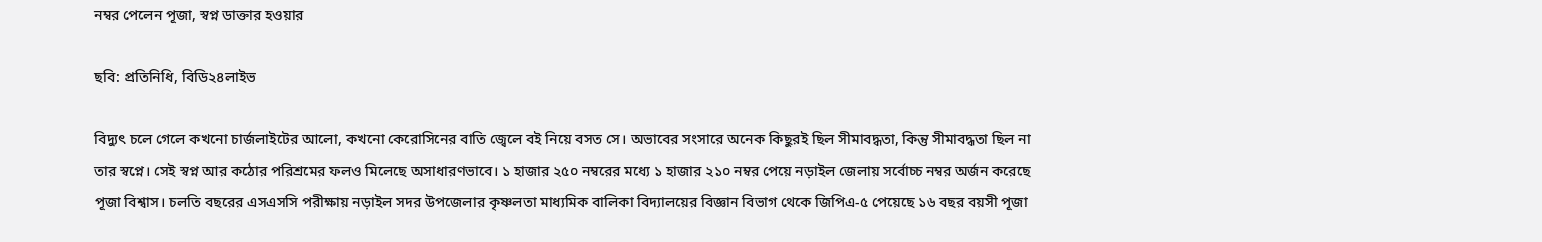নম্বর পেলেন পূজা, স্বপ্ন ডাক্তার হওয়ার

ছবি: প্রতিনিধি, বিডি২৪লাইভ

বিদ্যুৎ চলে গেলে কখনো চার্জলাইটের আলো, কখনো কেরোসিনের বাতি জ্বেলে বই নিয়ে বসত সে। অভাবের সংসারে অনেক কিছুরই ছিল সীমাবদ্ধতা, কিন্তু সীমাবদ্ধতা ছিল না তার স্বপ্নে। সেই স্বপ্ন আর কঠোর পরিশ্রমের ফলও মিলেছে অসাধারণভাবে। ১ হাজার ২৫০ নম্বরের মধ্যে ১ হাজার ২১০ নম্বর পেয়ে নড়াইল জেলায় সর্বোচ্চ নম্বর অর্জন করেছে পূজা বিশ্বাস। চলতি বছরের এসএসসি পরীক্ষায় নড়াইল সদর উপজেলার কৃষ্ণলতা মাধ্যমিক বালিকা বিদ্যালয়ের বিজ্ঞান বিভাগ থেকে জিপিএ-৫ পেয়েছে ১৬ বছর বয়সী পূজা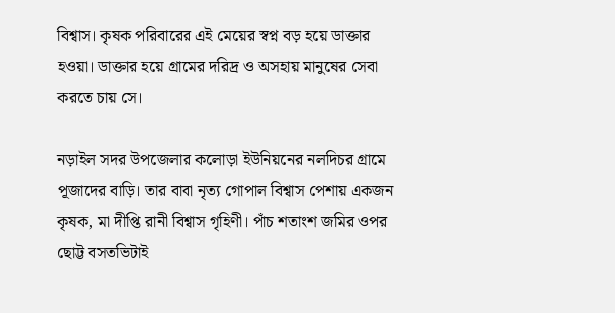বিশ্বাস। কৃষক পরিবারের এই মেয়ের স্বপ্ন বড় হয়ে ডাক্তার হওয়া। ডাক্তার হয়ে গ্রামের দরিদ্র ও অসহায় মানুষের সেবা করতে চায় সে।

নড়াইল সদর উপজেলার কলোড়া ইউনিয়নের নলদিচর গ্রামে পূজাদের বাড়ি। তার বাবা নৃত্য গোপাল বিশ্বাস পেশায় একজন কৃষক, মা দীপ্তি রানী বিশ্বাস গৃহিণী। পাঁচ শতাংশ জমির ওপর ছোট্ট বসতভিটাই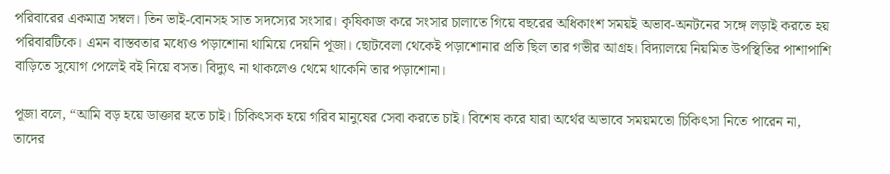পরিবারের একমাত্র সম্বল। তিন ভাই-বোনসহ সাত সদস্যের সংসার। কৃষিকাজ করে সংসার চালাতে গিয়ে বছরের অধিকাংশ সময়ই অভাব-অনটনের সঙ্গে লড়াই করতে হয় পরিবারটিকে। এমন বাস্তবতার মধ্যেও পড়াশোনা থামিয়ে দেয়নি পূজা। ছোটবেলা থেকেই পড়াশোনার প্রতি ছিল তার গভীর আগ্রহ। বিদ্যালয়ে নিয়মিত উপস্থিতির পাশাপাশি বাড়িতে সুযোগ পেলেই বই নিয়ে বসত। বিদ্যুৎ না থাকলেও থেমে থাকেনি তার পড়াশোনা।

পূজা বলে, “আমি বড় হয়ে ডাক্তার হতে চাই। চিকিৎসক হয়ে গরিব মানুষের সেবা করতে চাই। বিশেষ করে যারা অর্থের অভাবে সময়মতো চিকিৎসা নিতে পারেন না, তাদের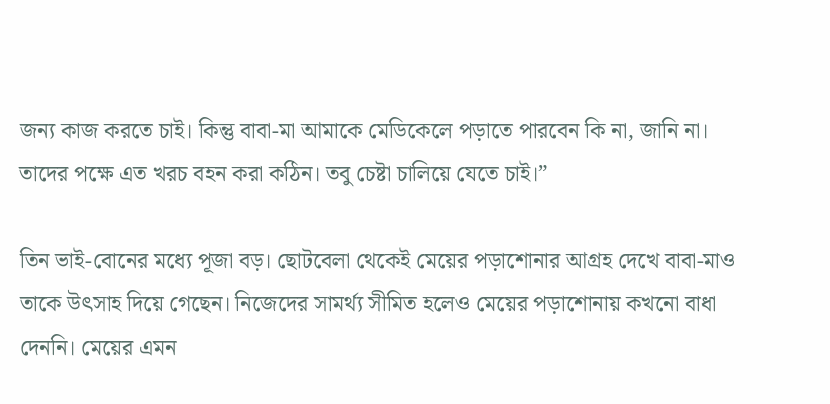জন্য কাজ করতে চাই। কিন্তু বাবা-মা আমাকে মেডিকেলে পড়াতে পারবেন কি না, জানি না। তাদের পক্ষে এত খরচ বহন করা কঠিন। তবু চেষ্টা চালিয়ে যেতে চাই।”

তিন ভাই-বোনের মধ্যে পূজা বড়। ছোটবেলা থেকেই মেয়ের পড়াশোনার আগ্রহ দেখে বাবা-মাও তাকে উৎসাহ দিয়ে গেছেন। নিজেদের সামর্থ্য সীমিত হলেও মেয়ের পড়াশোনায় কখনো বাধা দেননি। মেয়ের এমন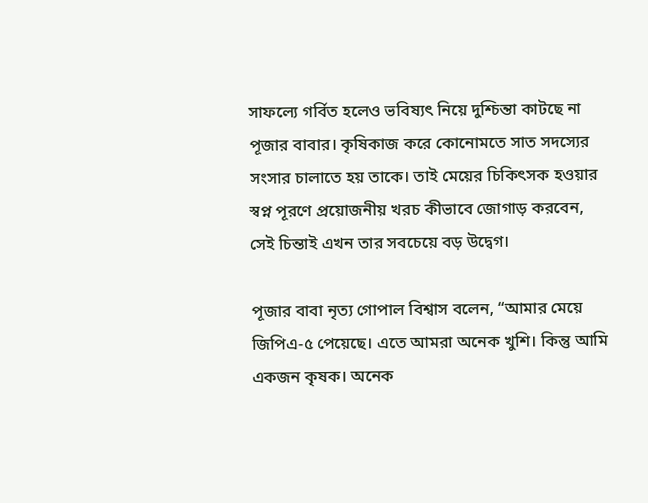সাফল্যে গর্বিত হলেও ভবিষ্যৎ নিয়ে দুশ্চিন্তা কাটছে না পূজার বাবার। কৃষিকাজ করে কোনোমতে সাত সদস্যের সংসার চালাতে হয় তাকে। তাই মেয়ের চিকিৎসক হওয়ার স্বপ্ন পূরণে প্রয়োজনীয় খরচ কীভাবে জোগাড় করবেন, সেই চিন্তাই এখন তার সবচেয়ে বড় উদ্বেগ।

পূজার বাবা নৃত্য গোপাল বিশ্বাস বলেন, “আমার মেয়ে জিপিএ-৫ পেয়েছে। এতে আমরা অনেক খুশি। কিন্তু আমি একজন কৃষক। অনেক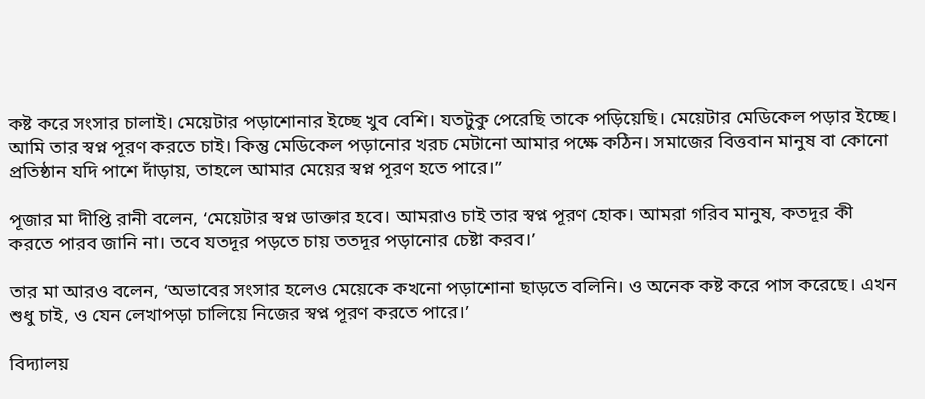কষ্ট করে সংসার চালাই। মেয়েটার পড়াশোনার ইচ্ছে খুব বেশি। যতটুকু পেরেছি তাকে পড়িয়েছি। মেয়েটার মেডিকেল পড়ার ইচ্ছে। আমি তার স্বপ্ন পূরণ করতে চাই। কিন্তু মেডিকেল পড়ানোর খরচ মেটানো আমার পক্ষে কঠিন। সমাজের বিত্তবান মানুষ বা কোনো প্রতিষ্ঠান যদি পাশে দাঁড়ায়, তাহলে আমার মেয়ের স্বপ্ন পূরণ হতে পারে।”

পূজার মা দীপ্তি রানী বলেন, ‘মেয়েটার স্বপ্ন ডাক্তার হবে। আমরাও চাই তার স্বপ্ন পূরণ হোক। আমরা গরিব মানুষ, কতদূর কী করতে পারব জানি না। তবে যতদূর পড়তে চায় ততদূর পড়ানোর চেষ্টা করব।’

তার মা আরও বলেন, ‘অভাবের সংসার হলেও মেয়েকে কখনো পড়াশোনা ছাড়তে বলিনি। ও অনেক কষ্ট করে পাস করেছে। এখন শুধু চাই, ও যেন লেখাপড়া চালিয়ে নিজের স্বপ্ন পূরণ করতে পারে।’

বিদ্যালয়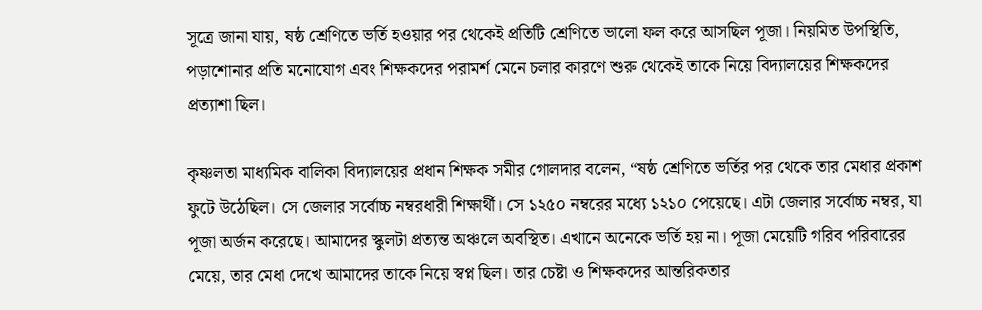সূত্রে জানা যায়, ষষ্ঠ শ্রেণিতে ভর্তি হওয়ার পর থেকেই প্রতিটি শ্রেণিতে ভালো ফল করে আসছিল পূজা। নিয়মিত উপস্থিতি, পড়াশোনার প্রতি মনোযোগ এবং শিক্ষকদের পরামর্শ মেনে চলার কারণে শুরু থেকেই তাকে নিয়ে বিদ্যালয়ের শিক্ষকদের প্রত্যাশা ছিল।

কৃষ্ণলতা মাধ্যমিক বালিকা বিদ্যালয়ের প্রধান শিক্ষক সমীর গোলদার বলেন, “ষষ্ঠ শ্রেণিতে ভর্তির পর থেকে তার মেধার প্রকাশ ফুটে উঠেছিল। সে জেলার সর্বোচ্চ নম্বরধারী শিক্ষার্থী। সে ১২৫০ নম্বরের মধ্যে ১২১০ পেয়েছে। এটা জেলার সর্বোচ্চ নম্বর, যা পূজা অর্জন করেছে। আমাদের স্কুলটা প্রত্যন্ত অঞ্চলে অবস্থিত। এখানে অনেকে ভর্তি হয় না। পূজা মেয়েটি গরিব পরিবারের মেয়ে, তার মেধা দেখে আমাদের তাকে নিয়ে স্বপ্ন ছিল। তার চেষ্টা ও শিক্ষকদের আন্তরিকতার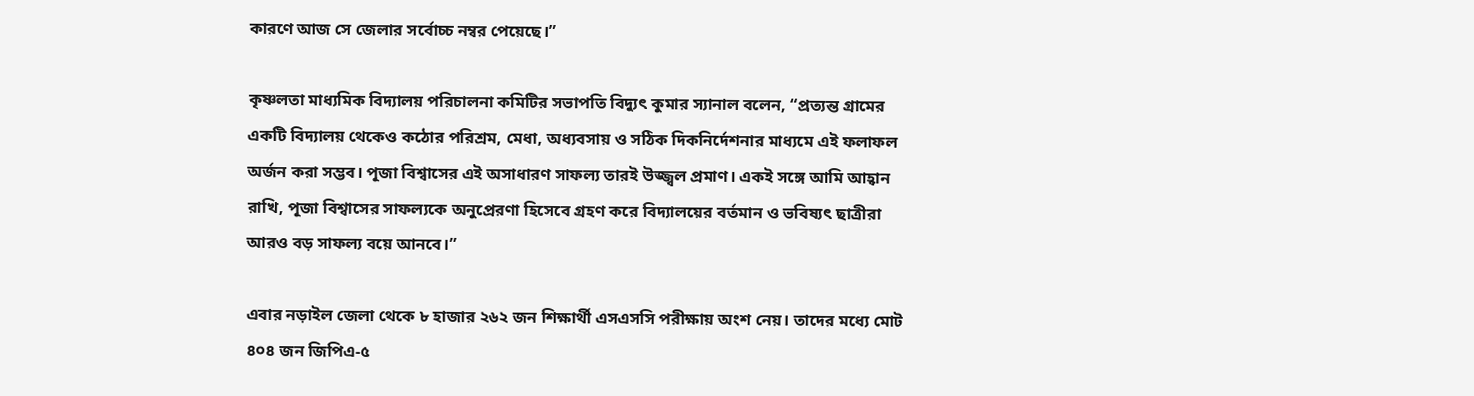কারণে আজ সে জেলার সর্বোচ্চ নম্বর পেয়েছে।”

কৃষ্ণলতা মাধ্যমিক বিদ্যালয় পরিচালনা কমিটির সভাপতি বিদ্যুৎ কুমার স্যানাল বলেন, “প্রত্যন্ত গ্রামের একটি বিদ্যালয় থেকেও কঠোর পরিশ্রম, মেধা, অধ্যবসায় ও সঠিক দিকনির্দেশনার মাধ্যমে এই ফলাফল অর্জন করা সম্ভব। পূজা বিশ্বাসের এই অসাধারণ সাফল্য তারই উজ্জ্বল প্রমাণ। একই সঙ্গে আমি আহ্বান রাখি, পূজা বিশ্বাসের সাফল্যকে অনুপ্রেরণা হিসেবে গ্রহণ করে বিদ্যালয়ের বর্তমান ও ভবিষ্যৎ ছাত্রীরা আরও বড় সাফল্য বয়ে আনবে।”

এবার নড়াইল জেলা থেকে ৮ হাজার ২৬২ জন শিক্ষার্থী এসএসসি পরীক্ষায় অংশ নেয়। তাদের মধ্যে মোট ৪০৪ জন জিপিএ-৫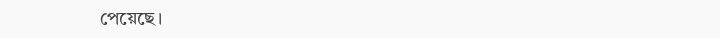পেয়েছে।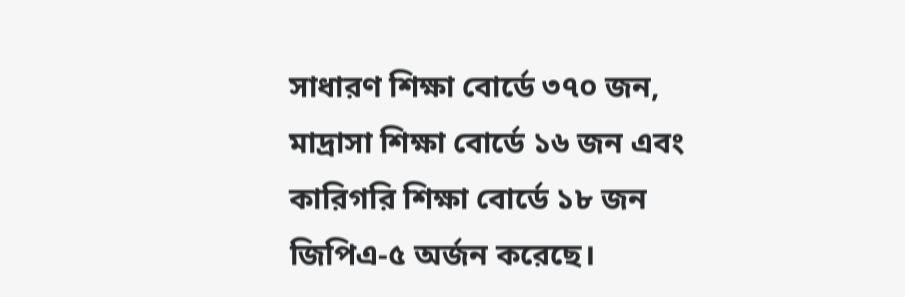সাধারণ শিক্ষা বোর্ডে ৩৭০ জন, মাদ্রাসা শিক্ষা বোর্ডে ১৬ জন এবং কারিগরি শিক্ষা বোর্ডে ১৮ জন জিপিএ-৫ অর্জন করেছে।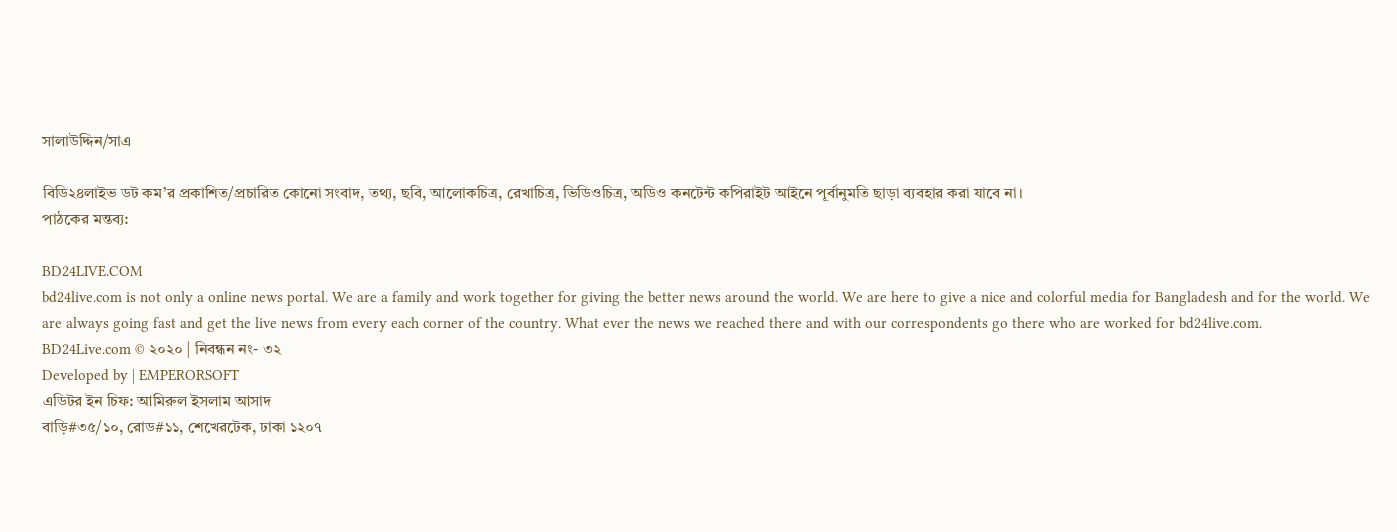সালাউদ্দিন/সাএ

বিডি২৪লাইভ ডট কম’র প্রকাশিত/প্রচারিত কোনো সংবাদ, তথ্য, ছবি, আলোকচিত্র, রেখাচিত্র, ভিডিওচিত্র, অডিও কনটেন্ট কপিরাইট আইনে পূর্বানুমতি ছাড়া ব্যবহার করা যাবে না।
পাঠকের মন্তব্য:

BD24LIVE.COM
bd24live.com is not only a online news portal. We are a family and work together for giving the better news around the world. We are here to give a nice and colorful media for Bangladesh and for the world. We are always going fast and get the live news from every each corner of the country. What ever the news we reached there and with our correspondents go there who are worked for bd24live.com.
BD24Live.com © ২০২০ | নিবন্ধন নং- ৩২
Developed by | EMPERORSOFT
এডিটর ইন চিফ: আমিরুল ইসলাম আসাদ
বাড়ি#৩৫/১০, রোড#১১, শেখেরটেক, ঢাকা ১২০৭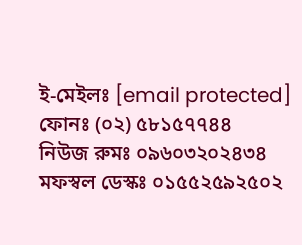ই-মেইলঃ [email protected]
ফোনঃ (০২) ৫৮১৫৭৭৪৪
নিউজ রুমঃ ০৯৬০৩২০২৪৩৪
মফস্বল ডেস্কঃ ০১৫৫২৫৯২৫০২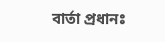বার্তা প্রধানঃ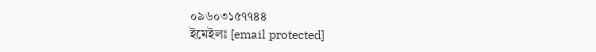০৯৬০৩১৫৭৭৪৪
ইমেইলঃ [email protected]